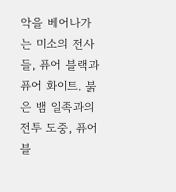악을 베어나가는 미소의 전사들, 퓨어 블랙과 퓨어 화이트. 붉은 뱀 일족과의 전투 도중, 퓨어 블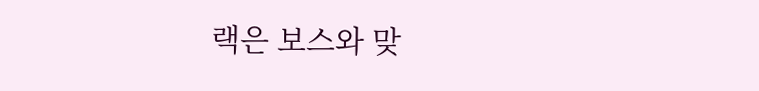랙은 보스와 맞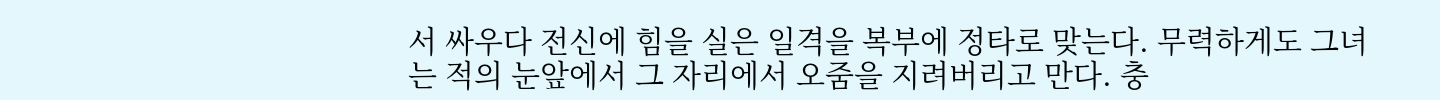서 싸우다 전신에 힘을 실은 일격을 복부에 정타로 맞는다. 무력하게도 그녀는 적의 눈앞에서 그 자리에서 오줌을 지려버리고 만다. 충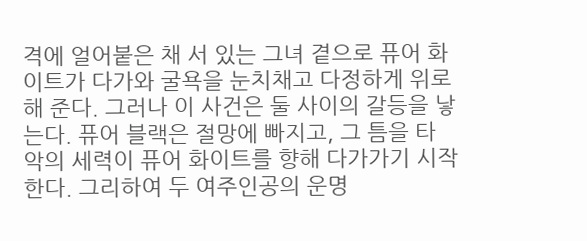격에 얼어붙은 채 서 있는 그녀 곁으로 퓨어 화이트가 다가와 굴욕을 눈치채고 다정하게 위로해 준다. 그러나 이 사건은 둘 사이의 갈등을 낳는다. 퓨어 블랙은 절망에 빠지고, 그 틈을 타 악의 세력이 퓨어 화이트를 향해 다가가기 시작한다. 그리하여 두 여주인공의 운명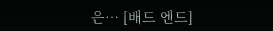은… [배드 엔드]